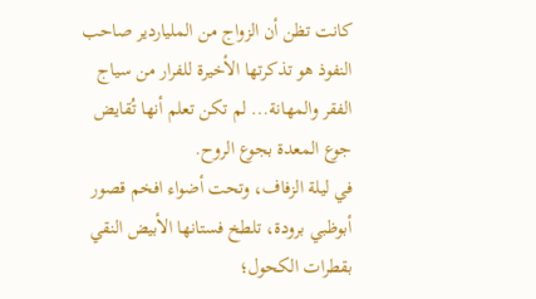كانت تظن أن الزواج من الملياردير صاحب النفوذ هو تذكرتها الأخيرة للفرار من سياج الفقر والمهانة... لم تكن تعلم أنها تُقايض جوع المعدة بجوع الروح.
في ليلة الزفاف، وتحت أضواء افخم قصور أبوظبي برودة، تلطخ فستانها الأبيض النقي بقطرات الكحول؛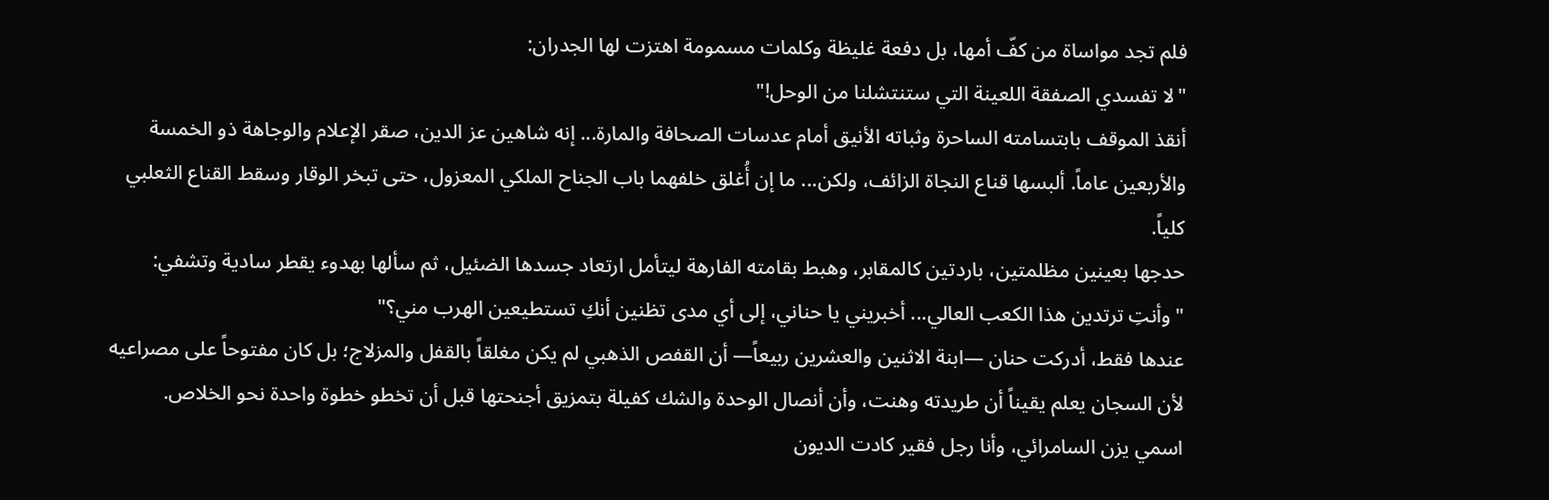فلم تجد مواساة من كفّ أمها، بل دفعة غليظة وكلمات مسمومة اهتزت لها الجدران:
"لا تفسدي الصفقة اللعينة التي ستنتشلنا من الوحل!"
أنقذ الموقف بابتسامته الساحرة وثباته الأنيق أمام عدسات الصحافة والمارة... إنه شاهين عز الدين، صقر الإعلام والوجاهة ذو الخمسة والأربعين عاماً. ألبسها قناع النجاة الزائف، ولكن... ما إن أُغلق خلفهما باب الجناح الملكي المعزول، حتى تبخر الوقار وسقط القناع الثعلبي كلياً.
حدجها بعينين مظلمتين، باردتين كالمقابر، وهبط بقامته الفارهة ليتأمل ارتعاد جسدها الضئيل، ثم سألها بهدوء يقطر سادية وتشفي:
"وأنتِ ترتدين هذا الكعب العالي... أخبريني يا حناني، إلى أي مدى تظنين أنكِ تستطيعين الهرب مني؟"
عندها فقط، أدركت حنان —ابنة الاثنين والعشرين ربيعاً— أن القفص الذهبي لم يكن مغلقاً بالقفل والمزلاج؛ بل كان مفتوحاً على مصراعيه لأن السجان يعلم يقيناً أن طريدته وهنت، وأن أنصال الوحدة والشك كفيلة بتمزيق أجنحتها قبل أن تخطو خطوة واحدة نحو الخلاص.
اسمي يزن السامرائي، وأنا رجل فقير كادت الديون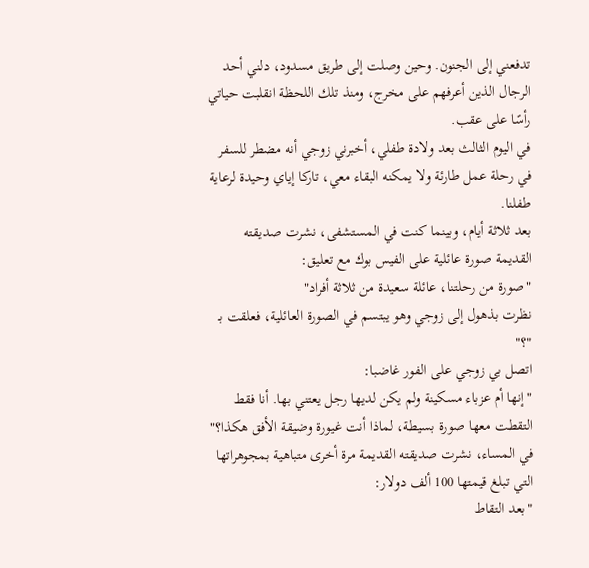تدفعني إلى الجنون. وحين وصلت إلى طريق مسدود، دلني أحد الرجال الذين أعرفهم على مخرج، ومنذ تلك اللحظة انقلبت حياتي رأسًا على عقب.
في اليوم الثالث بعد ولادة طفلي، أخبرني زوجي أنه مضطر للسفر في رحلة عمل طارئة ولا يمكنه البقاء معي، تاركا إياي وحيدة لرعاية طفلنا.
بعد ثلاثة أيام، وبينما كنت في المستشفى، نشرت صديقته القديمة صورة عائلية على الفيس بوك مع تعليق:
"صورة من رحلتنا، عائلة سعيدة من ثلاثة أفراد"
نظرت بذهول إلى زوجي وهو يبتسم في الصورة العائلية، فعلقت بـ "؟"
اتصل بي زوجي على الفور غاضبا:
"إنها أم عزباء مسكينة ولم يكن لديها رجل يعتني بها. أنا فقط التقطت معها صورة بسيطة، لماذا أنت غيورة وضيقة الأفق هكذا؟"
في المساء، نشرت صديقته القديمة مرة أخرى متباهية بمجوهراتها التي تبلغ قيمتها 100 ألف دولار:
"بعد التقاط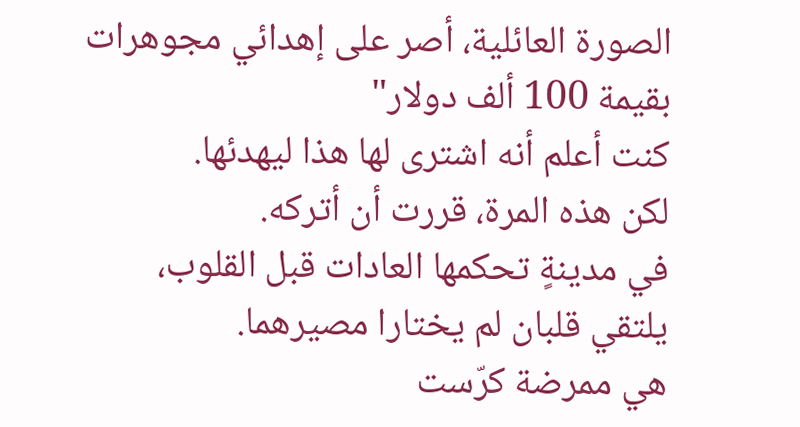الصورة العائلية، أصر على إهدائي مجوهرات بقيمة 100 ألف دولار"
كنت أعلم أنه اشترى لها هذا ليهدئها.
لكن هذه المرة، قررت أن أتركه.
في مدينةٍ تحكمها العادات قبل القلوب، يلتقي قلبان لم يختارا مصيرهما.
هي ممرضة كرّست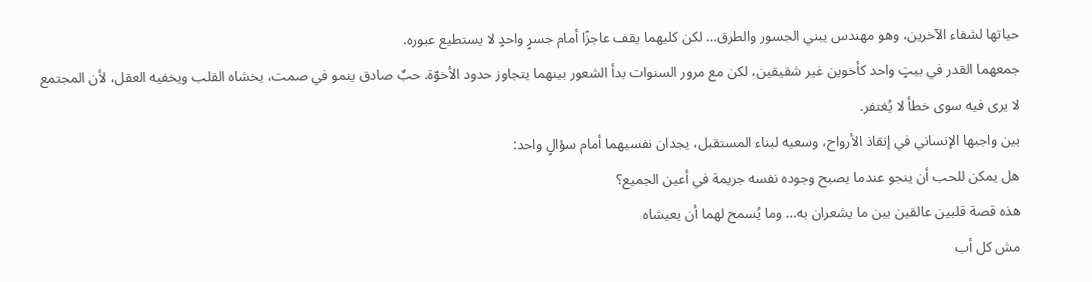حياتها لشفاء الآخرين، وهو مهندس يبني الجسور والطرق… لكن كليهما يقف عاجزًا أمام جسرٍ واحدٍ لا يستطيع عبوره.
جمعهما القدر في بيتٍ واحد كأخوين غير شقيقين، لكن مع مرور السنوات بدأ الشعور بينهما يتجاوز حدود الأخوّة. حبٌ صادق ينمو في صمت، يخشاه القلب ويخفيه العقل، لأن المجتمع لا يرى فيه سوى خطأ لا يُغتفر.
بين واجبها الإنساني في إنقاذ الأرواح، وسعيه لبناء المستقبل، يجدان نفسيهما أمام سؤالٍ واحد:
هل يمكن للحب أن ينجو عندما يصبح وجوده نفسه جريمة في أعين الجميع؟
هذه قصة قلبين عالقين بين ما يشعران به… وما يُسمح لهما أن يعيشاه
مش كل أب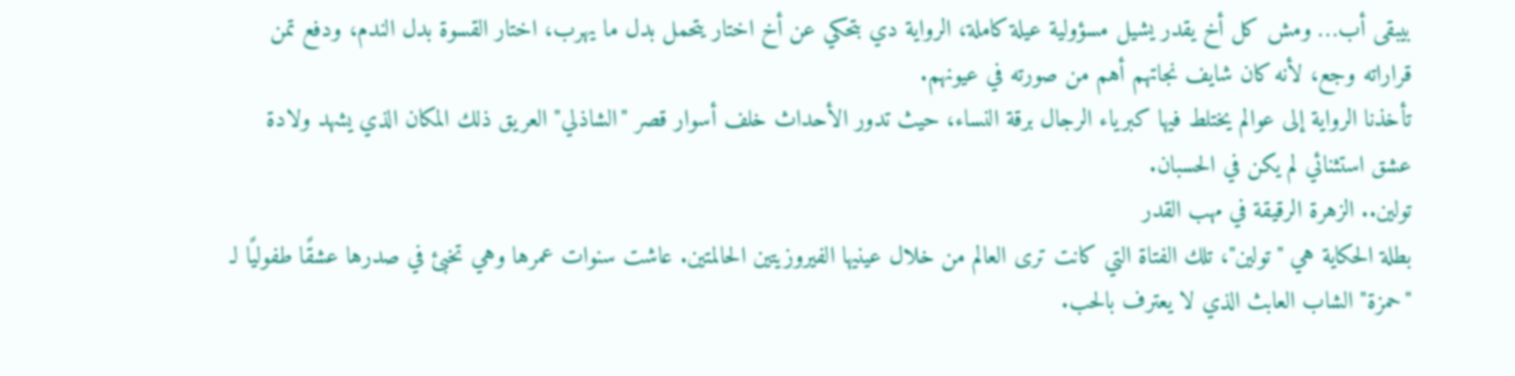بيبقى أب… ومش كل أخ يقدر يشيل مسؤولية عيلة كاملة، الرواية دي بتحكي عن أخ اختار يتحمل بدل ما يهرب، اختار القسوة بدل الندم، ودفع تمن قراراته وجع، لأنه كان شايف نجاتهم أهم من صورته في عيونهم.
تأخذنا الرواية إلى عوالم يختلط فيها كبرياء الرجال برقة النساء، حيث تدور الأحداث خلف أسوار قصر "الشاذلي" العريق ذلك المكان الذي يشهد ولادة عشق استثنائي لم يكن في الحسبان.
تولين.. الزهرة الرقيقة في مهب القدر
بطلة الحكاية هي "تولين"، تلك الفتاة التي كانت ترى العالم من خلال عينيها الفيروزيتين الحالمتين. عاشت سنوات عمرها وهي تخبئ في صدرها عشقًا طفوليًا لـ "حمزة" الشاب العابث الذي لا يعترف بالحب.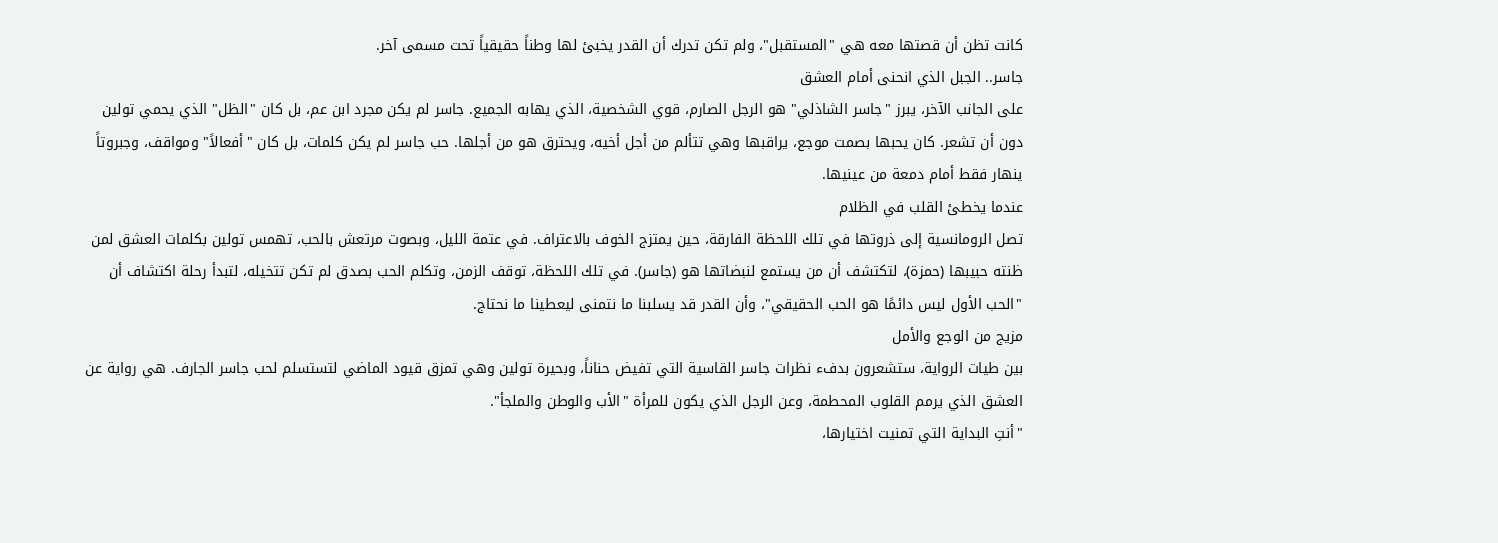كانت تظن أن قصتها معه هي "المستقبل"، ولم تكن تدرك أن القدر يخبئ لها وطناً حقيقياً تحت مسمى آخر.
جاسر.. الجبل الذي انحنى أمام العشق
على الجانب الآخر، يبرز "جاسر الشاذلي" هو الرجل الصارم، قوي الشخصية، الذي يهابه الجميع. جاسر لم يكن مجرد ابن عم، بل كان "الظل" الذي يحمي تولين دون أن تشعر. كان يحبها بصمت موجع، يراقبها وهي تتألم من أجل أخيه، ويحترق هو من أجلها. حب جاسر لم يكن كلمات، بل كان "أفعالاً" ومواقف، وجبروتاً ينهار فقط أمام دمعة من عينيها.
عندما يخطئ القلب في الظلام
تصل الرومانسية إلى ذروتها في تلك اللحظة الفارقة، حين يمتزج الخوف بالاعتراف. في عتمة الليل، وبصوت مرتعش بالحب، تهمس تولين بكلمات العشق لمن ظنته حبيبها (حمزة)، لتكتشف أن من يستمع لنبضاتها هو (جاسر). في تلك اللحظة، توقف الزمن، وتكلم الحب بصدق لم تكن تتخيله، لتبدأ رحلة اكتشاف أن "الحب الأول ليس دائمًا هو الحب الحقيقي"، وأن القدر قد يسلبنا ما نتمنى ليعطينا ما نحتاج.
مزيج من الوجع والأمل
بين طيات الرواية، ستشعرون بدفء نظرات جاسر القاسية التي تفيض حناناً، وبحيرة تولين وهي تمزق قيود الماضي لتستسلم لحب جاسر الجارف. هي رواية عن العشق الذي يرمم القلوب المحطمة، وعن الرجل الذي يكون للمرأة "الأب والوطن والملجأ".
"أنتِ البداية التي تمنيت اختيارها،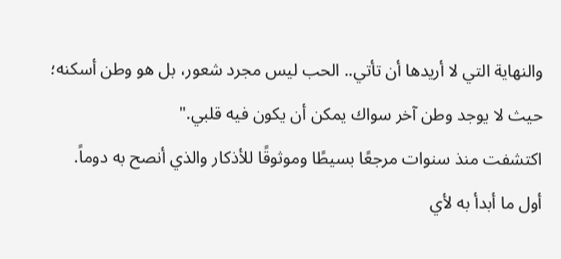والنهاية التي لا أريدها أن تأتي.. الحب ليس مجرد شعور، بل هو وطن أسكنه؛ حيث لا يوجد وطن آخر سواك يمكن أن يكون فيه قلبي."
اكتشفت منذ سنوات مرجعًا بسيطًا وموثوقًا للأذكار والذي أنصح به دوماً.
أول ما أبدأ به لأي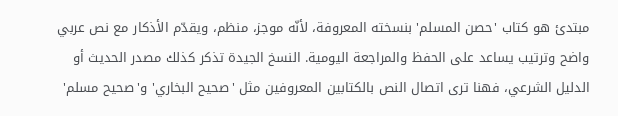مبتدئ هو كتاب 'حصن المسلم' بنسخته المعروفة، لأنّه موجز، منظم، ويقدّم الأذكار مع نص عربي واضح وترتيب يساعد على الحفظ والمراجعة اليومية. النسخ الجيدة تذكر كذلك مصدر الحديث أو الدليل الشرعي، فهنا ترى اتصال النص بالكتابين المعروفين مثل 'صحيح البخاري' و'صحيح مسلم'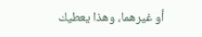أو غيرهما، وهذا يعطيك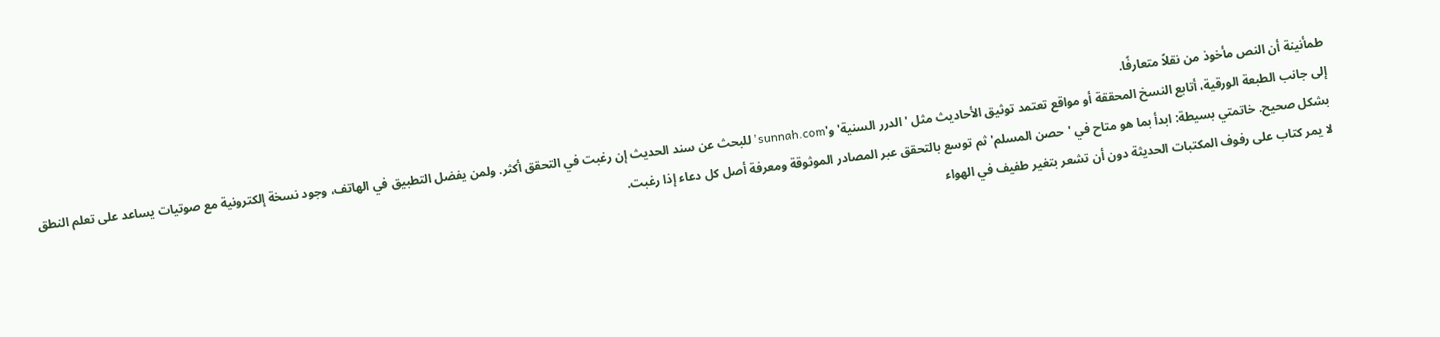طمأنينة أن النص مأخوذ من نقلاً متعارفًا.
إلى جانب الطبعة الورقية، أتابع النسخ المحققة أو مواقع تعتمد توثيق الأحاديث مثل 'الدرر السنية' و'sunnah.com' للبحث عن سند الحديث إن رغبت في التحقق أكثر. ولمن يفضل التطبيق في الهاتف، وجود نسخة إلكترونية مع صوتيات يساعد على تعلم النطق بشكل صحيح. خاتمتي بسيطة: ابدأ بما هو متاح في 'حصن المسلم' ثم توسع بالتحقق عبر المصادر الموثوقة ومعرفة أصل كل دعاء إذا رغبت.
لا يمر كتاب على رفوف المكتبات الحديثة دون أن تشعر بتغير طفيف في الهواء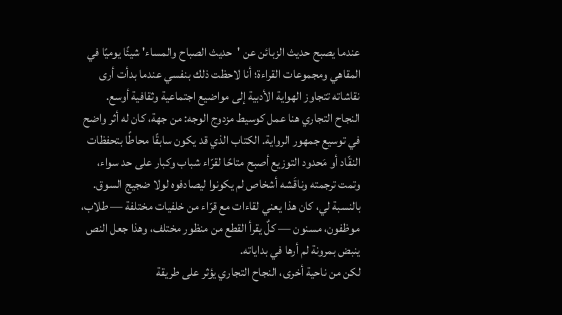عندما يصبح حديث الزبائن عن 'حديث الصباح والمساء' شيئًا يوميًا في المقاهي ومجموعات القراءة؛ أنا لاحظت ذلك بنفسي عندما بدأت أرى نقاشاته تتجاوز الهواية الأدبية إلى مواضيع اجتماعية وثقافية أوسع.
النجاح التجاري هنا عمل كوسيط مزدوج الوجه: من جهة، كان له أثر واضح في توسيع جمهور الرواية. الكتاب الذي قد يكون سابقًا محاطًا بتحفظات النقّاد أو مَحدود التوزيع أصبح متاحًا لقرّاء شباب وكبار على حد سواء، وتمت ترجمته وناقَشه أشخاص لم يكونوا ليصادفوه لولا ضجيج السوق. بالنسبة لي، كان هذا يعني لقاءات مع قرّاء من خلفيات مختلفة — طلاب، موظفون، مسنون — كلٌ يقرأ القطع من منظور مختلف، وهذا جعل النص ينبض بمرونة لم أرها في بداياته.
لكن من ناحية أخرى، النجاح التجاري يؤثر على طريقة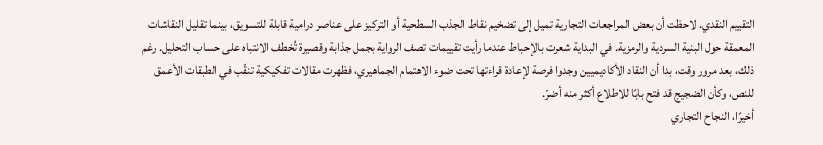التقييم النقدي. لاحظت أن بعض المراجعات التجارية تميل إلى تضخيم نقاط الجذب السطحية أو التركيز على عناصر درامية قابلة للتسويق، بينما تقليل النقاشات المعمقة حول البنية السردية والرمزية. في البداية شعرت بالإحباط عندما رأيت تقييمات تصف الرواية بجمل جذابة وقصيرة تُخطف الانتباه على حساب التحليل. رغم ذلك، بعد مرور وقت، بدا أن النقاد الأكاديميين وجدوا فرصة لإعادة قراءتها تحت ضوء الاهتمام الجماهيري، فظهرت مقالات تفكيكية تنقّب في الطبقات الأعمق للنص، وكأن الضجيج قد فتح بابًا للاطلاع أكثر منه أضرّ.
أخيرًا، النجاح التجاري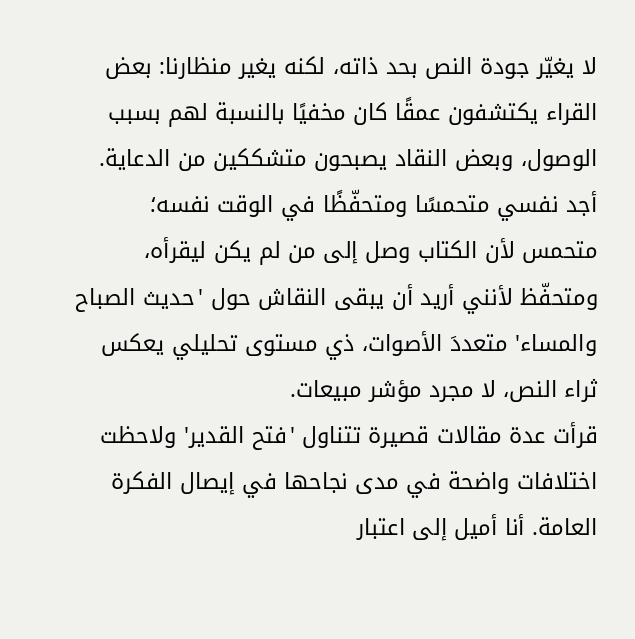لا يغيّر جودة النص بحد ذاته، لكنه يغير منظارنا: بعض القراء يكتشفون عمقًا كان مخفيًا بالنسبة لهم بسبب الوصول، وبعض النقاد يصبحون متشككين من الدعاية. أجد نفسي متحمسًا ومتحفّظًا في الوقت نفسه؛ متحمس لأن الكتاب وصل إلى من لم يكن ليقرأه، ومتحفّظ لأنني أريد أن يبقى النقاش حول 'حديث الصباح والمساء' متعددَ الأصوات، ذي مستوى تحليلي يعكس ثراء النص، لا مجرد مؤشر مبيعات.
قرأت عدة مقالات قصيرة تتناول 'فتح القدير' ولاحظت اختلافات واضحة في مدى نجاحها في إيصال الفكرة العامة. أنا أميل إلى اعتبار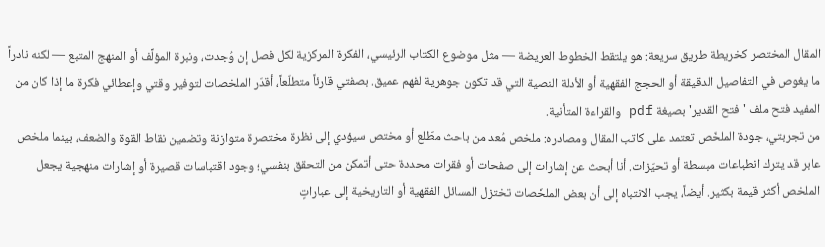المقال المختصر كخريطة طريق سريعة: هو يلتقط الخطوط العريضة — مثل موضوع الكتاب الرئيسي، الفكرة المركزية لكل فصل إن وُجدت، ونبرة المؤلِّف أو المنهج المتبع — لكنه نادراً ما يغوص في التفاصيل الدقيقة أو الحجج الفقهية أو الأدلة النصية التي قد تكون جوهرية لفهم عميق. بصفتي قارئاً متطلّعاً، أقدّر الملخصات لتوفير وقتي وإعطائي فكرة ما إذا كان من المفيد فتح ملف 'فتح القدير' بصيغة pdf والقراءة المتأنية.
من تجربتي، جودة الملخّص تعتمد على كاتب المقال ومصادره: ملخص مُعد من باحث مطّلع أو مختص سيؤدي إلى نظرة مختصرة متوازنة وتضمين نقاط القوة والضعف، بينما ملخص عابر قد يترك انطباعات مبسطة أو تحيّزات. أنا أبحث عن إشارات إلى صفحات أو فقرات محددة حتى أتمكن من التحقق بنفسي؛ وجود اقتباسات قصيرة أو إشارات منهجية يجعل الملخص أكثر قيمة بكثير. أيضاً، يجب الانتباه إلى أن بعض الملخّصات تختزل المسائل الفقهية أو التاريخية إلى عباراتٍ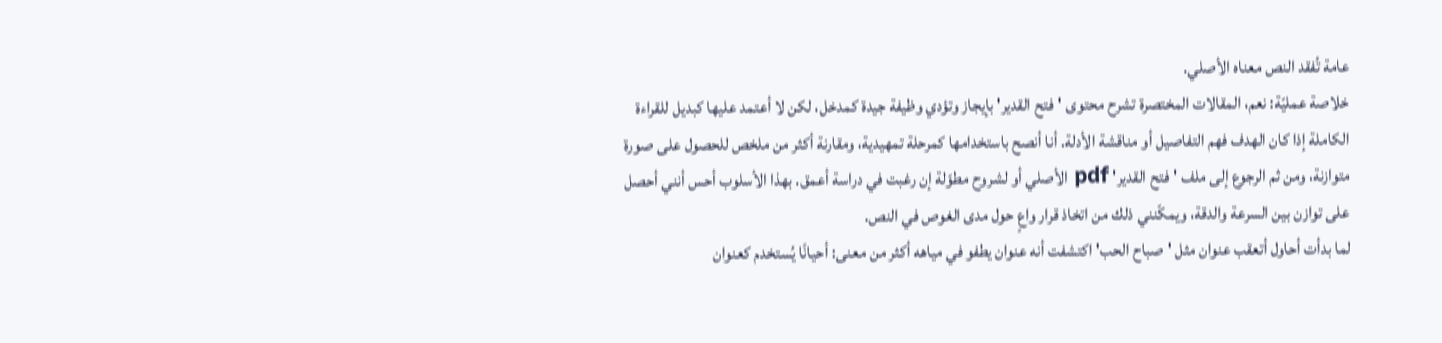عامة تُفقد النص معناه الأصلي.
خلاصة عمليّة: نعم، المقالات المختصرة تشرح محتوى 'فتح القدير' بإيجاز وتؤدي وظيفة جيدة كمدخل، لكن لا أعتمد عليها كبديل للقراءة الكاملة إذا كان الهدف فهم التفاصيل أو مناقشة الأدلة. أنا أنصح باستخدامها كمرحلة تمهيدية، ومقارنة أكثر من ملخص للحصول على صورة متوازنة، ومن ثم الرجوع إلى ملف 'فتح القدير' pdf الأصلي أو لشروح مطوّلة إن رغبت في دراسة أعمق. بهذا الأسلوب أحس أنني أحصل على توازن بين السرعة والدقة، ويمكّنني ذلك من اتخاذ قرار واعٍ حول مدى الغوص في النص.
لما بدأت أحاول أتعقب عنوان مثل 'صباح الحب' اكتشفت أنه عنوان يطفو في مياهه أكثر من معنى: أحيانًا يُستخدم كعنوان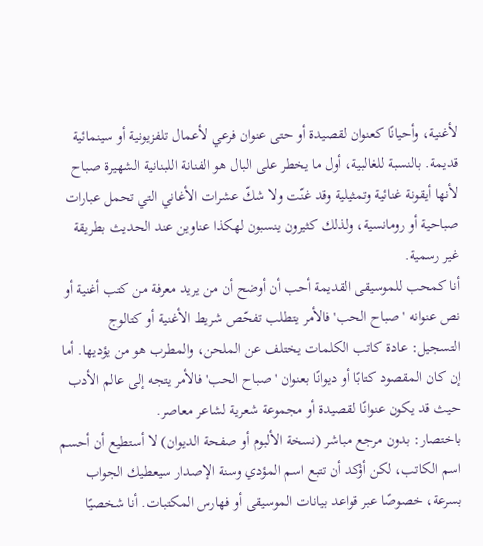لأغنية، وأحيانًا كعنوان لقصيدة أو حتى عنوان فرعي لأعمال تلفزيونية أو سينمائية قديمة. بالنسبة للغالبية، أول ما يخطر على البال هو الفنانة اللبنانية الشهيرة صباح لأنها أيقونة غنائية وتمثيلية وقد غنّت ولا شكّ عشرات الأغاني التي تحمل عبارات صباحية أو رومانسية، ولذلك كثيرون ينسبون لهكذا عناوين عند الحديث بطريقة غير رسمية.
أنا كمحب للموسيقى القديمة أحب أن أوضح أن من يريد معرفة من كتب أغنية أو نص عنوانه 'صباح الحب' فالأمر يتطلب تفحّص شريط الأغنية أو كتالوج التسجيل: عادة كاتب الكلمات يختلف عن الملحن، والمطرب هو من يؤديها. أما إن كان المقصود كتابًا أو ديوانًا بعنوان 'صباح الحب' فالأمر يتجه إلى عالم الأدب حيث قد يكون عنوانًا لقصيدة أو مجموعة شعرية لشاعر معاصر.
باختصار: بدون مرجع مباشر (نسخة الألبوم أو صفحة الديوان) لا أستطيع أن أحسم اسم الكاتب، لكن أؤكد أن تتبع اسم المؤدي وسنة الإصدار سيعطيك الجواب بسرعة، خصوصًا عبر قواعد بيانات الموسيقى أو فهارس المكتبات. أنا شخصيًا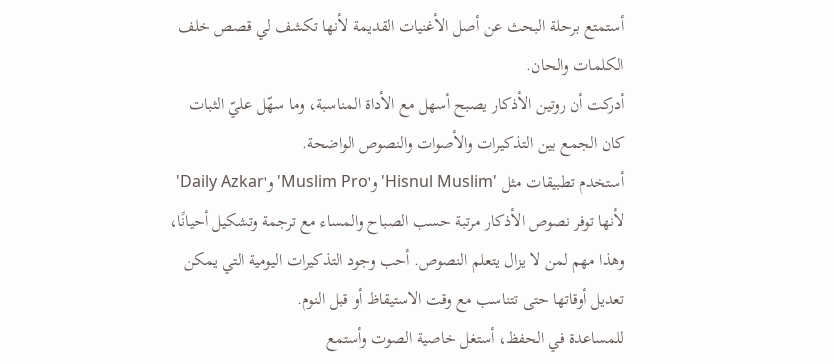أستمتع برحلة البحث عن أصل الأغنيات القديمة لأنها تكشف لي قصص خلف الكلمات والحان.
أدركت أن روتين الأذكار يصبح أسهل مع الأداة المناسبة، وما سهّل عليّ الثبات كان الجمع بين التذكيرات والأصوات والنصوص الواضحة.
أستخدم تطبيقات مثل 'Hisnul Muslim' و'Muslim Pro' و'Daily Azkar' لأنها توفر نصوص الأذكار مرتبة حسب الصباح والمساء مع ترجمة وتشكيل أحيانًا، وهذا مهم لمن لا يزال يتعلم النصوص. أحب وجود التذكيرات اليومية التي يمكن تعديل أوقاتها حتى تتناسب مع وقت الاستيقاظ أو قبل النوم.
للمساعدة في الحفظ، أستغل خاصية الصوت وأستمع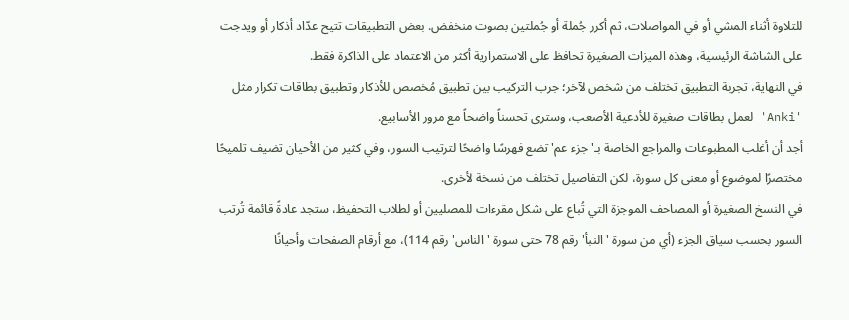للتلاوة أثناء المشي أو في المواصلات، ثم أكرر جُملة أو جُملتين بصوت منخفض. بعض التطبيقات تتيح عدّاد أذكار أو ويدجت على الشاشة الرئيسية، وهذه الميزات الصغيرة تحافظ على الاستمرارية أكثر من الاعتماد على الذاكرة فقط.
في النهاية، تجربة التطبيق تختلف من شخص لآخر؛ جرب التركيب بين تطبيق مُخصص للأذكار وتطبيق بطاقات تكرار مثل 'Anki' لعمل بطاقات صغيرة للأدعية الأصعب، وسترى تحسناً واضحاً مع مرور الأسابيع.
أجد أن أغلب المطبوعات والمراجع الخاصة بـ'جزء عم' تضع فهرسًا واضحًا لترتيب السور، وفي كثير من الأحيان تضيف تلميحًا مختصرًا لموضوع أو معنى كل سورة، لكن التفاصيل تختلف من نسخة لأخرى.
في النسخ الصغيرة أو المصاحف الموجزة التي تُباع على شكل مقرءات للمصليين أو لطلاب التحفيظ، ستجد عادةً قائمة تُرتب السور بحسب سياق الجزء (أي من سورة 'النبأ' رقم 78 حتى سورة 'الناس' رقم 114)، مع أرقام الصفحات وأحيانًا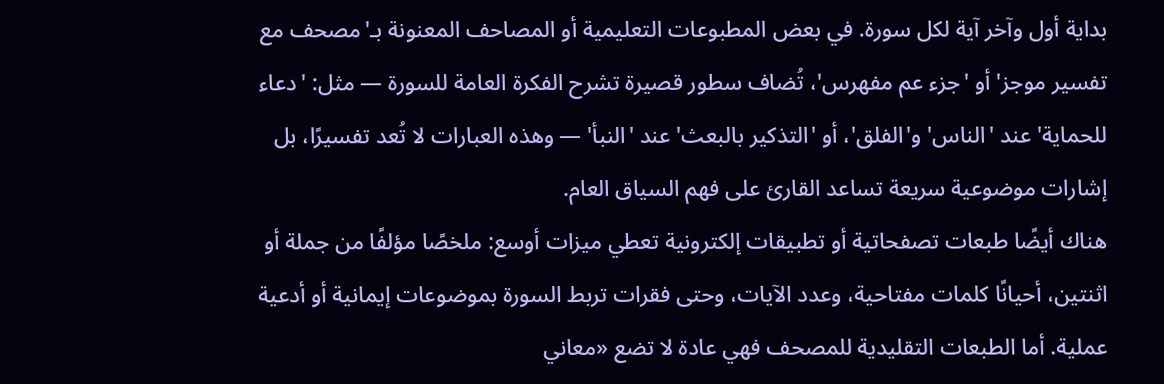بداية أول وآخر آية لكل سورة. في بعض المطبوعات التعليمية أو المصاحف المعنونة بـ'مصحف مع تفسير موجز' أو 'جزء عم مفهرس'، تُضاف سطور قصيرة تشرح الفكرة العامة للسورة — مثل: 'دعاء للحماية' عند 'الناس' و'الفلق'، أو 'التذكير بالبعث' عند 'النبأ' — وهذه العبارات لا تُعد تفسيرًا، بل إشارات موضوعية سريعة تساعد القارئ على فهم السياق العام.
هناك أيضًا طبعات تصفحاتية أو تطبيقات إلكترونية تعطي ميزات أوسع: ملخصًا مؤلفًا من جملة أو اثنتين، أحيانًا كلمات مفتاحية، وعدد الآيات، وحتى فقرات تربط السورة بموضوعات إيمانية أو أدعية عملية. أما الطبعات التقليدية للمصحف فهي عادة لا تضع «معاني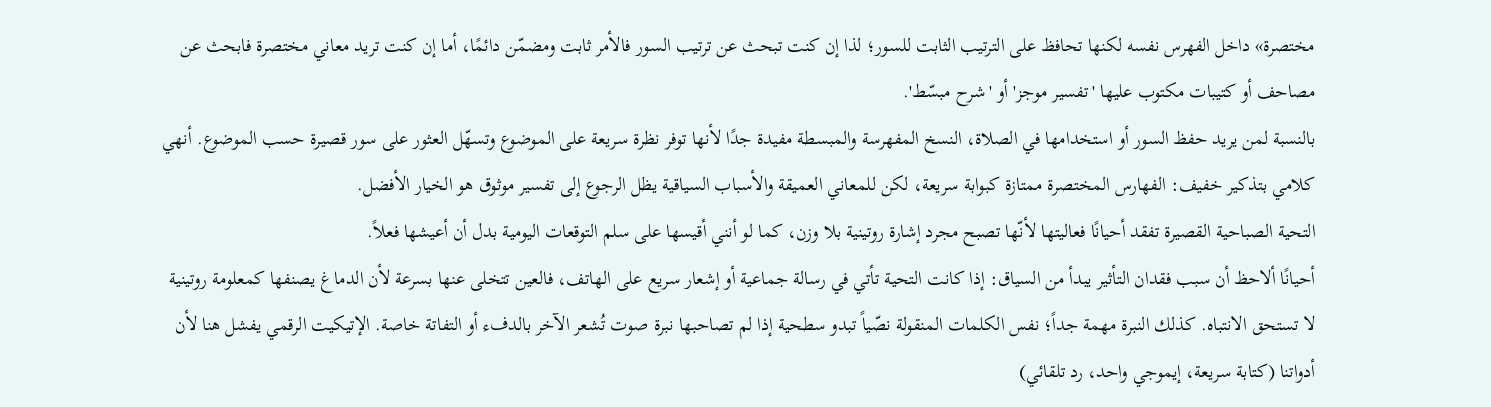مختصرة» داخل الفهرس نفسه لكنها تحافظ على الترتيب الثابت للسور؛ لذا إن كنت تبحث عن ترتيب السور فالأمر ثابت ومضمّن دائمًا، أما إن كنت تريد معاني مختصرة فابحث عن مصاحف أو كتيبات مكتوب عليها 'تفسير موجز' أو 'شرح مبسّط'.
بالنسبة لمن يريد حفظ السور أو استخدامها في الصلاة، النسخ المفهرسة والمبسطة مفيدة جدًا لأنها توفر نظرة سريعة على الموضوع وتسهّل العثور على سور قصيرة حسب الموضوع. أنهي كلامي بتذكير خفيف: الفهارس المختصرة ممتازة كبوابة سريعة، لكن للمعاني العميقة والأسباب السياقية يظل الرجوع إلى تفسير موثوق هو الخيار الأفضل.
التحية الصباحية القصيرة تفقد أحيانًا فعاليتها لأنّها تصبح مجرد إشارة روتينية بلا وزن، كما لو أنني أقيسها على سلم التوقعات اليومية بدل أن أعيشها فعلاً.
أحيانًا ألاحظ أن سبب فقدان التأثير يبدأ من السياق: إذا كانت التحية تأتي في رسالة جماعية أو إشعار سريع على الهاتف، فالعين تتخلى عنها بسرعة لأن الدماغ يصنفها كمعلومة روتينية لا تستحق الانتباه. كذلك النبرة مهمة جداً؛ نفس الكلمات المنقولة نصّياً تبدو سطحية إذا لم تصاحبها نبرة صوت تُشعر الآخر بالدفء أو التفاتة خاصة. الإتيكيت الرقمي يفشل هنا لأن أدواتنا (كتابة سريعة، إيموجي واحد، رد تلقائي)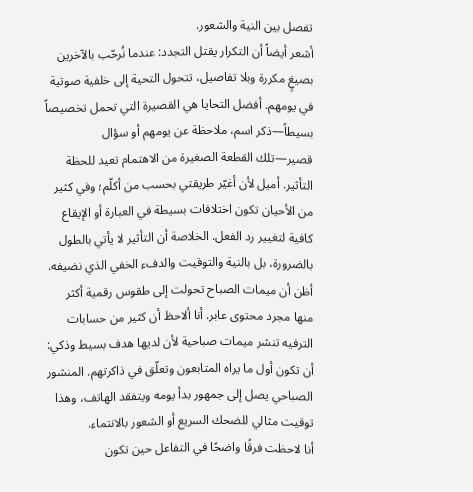تفصل بين النية والشعور.
أشعر أيضاً أن التكرار يقتل التجدد: عندما نُرحّب بالآخرين بصيغٍ مكررة وبلا تفاصيل، تتحول التحية إلى خلفية صوتية في يومهم. أفضل التحايا هي القصيرة التي تحمل تخصيصاً بسيطاً—ذكر اسم، ملاحظة عن يومهم أو سؤال قصير—تلك القطعة الصغيرة من الاهتمام تعيد للحظة التأثير. أميل لأن أغيّر طريقتي بحسب من أكلّم؛ وفي كثير من الأحيان تكون اختلافات بسيطة في العبارة أو الإيقاع كافية لتغيير رد الفعل. الخلاصة أن التأثير لا يأتي بالطول بالضرورة، بل بالنية والتوقيت والدفء الخفي الذي نضيفه.
أظن أن ميمات الصباح تحولت إلى طقوس رقمية أكثر منها مجرد محتوى عابر. أنا ألاحظ أن كثير من حسابات الترفيه تنشر ميمات صباحية لأن لديها هدف بسيط وذكي: أن تكون أول ما يراه المتابعون وتعلّق في ذاكرتهم. المنشور الصباحي يصل إلى جمهور بدأ يومه ويتفقد الهاتف، وهذا توقيت مثالي للضحك السريع أو الشعور بالانتماء.
أنا لاحظت فرقًا واضحًا في التفاعل حين تكون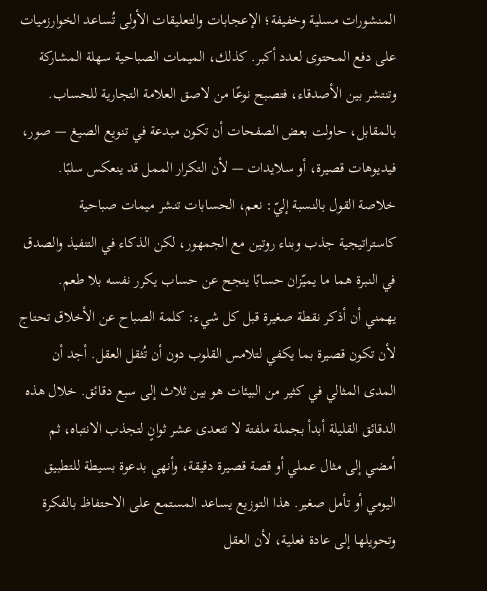المنشورات مسلية وخفيفة؛ الإعجابات والتعليقات الأولى تُساعد الخوارزميات على دفع المحتوى لعدد أكبر. كذلك، الميمات الصباحية سهلة المشاركة وتنتشر بين الأصدقاء، فتصبح نوعًا من لاصق العلامة التجارية للحساب. بالمقابل، حاولت بعض الصفحات أن تكون مبدعة في تنويع الصيغ — صور، فيديوهات قصيرة، أو سلايدات — لأن التكرار الممل قد ينعكس سلبًا.
خلاصة القول بالنسبة إليّ: نعم، الحسابات تنشر ميمات صباحية كاستراتيجية جذب وبناء روتين مع الجمهور، لكن الذكاء في التنفيذ والصدق في النبرة هما ما يميّزان حسابًا ينجح عن حساب يكرر نفسه بلا طعم.
يهمني أن أذكر نقطة صغيرة قبل كل شيء: كلمة الصباح عن الأخلاق تحتاج لأن تكون قصيرة بما يكفي لتلامس القلوب دون أن تُثقل العقل. أجد أن المدى المثالي في كثير من البيئات هو بين ثلاث إلى سبع دقائق. خلال هذه الدقائق القليلة أبدأ بجملة ملفتة لا تتعدى عشر ثوانٍ لتجذب الانتباه، ثم أمضي إلى مثال عملي أو قصة قصيرة دقيقة، وأنهي بدعوة بسيطة للتطبيق اليومي أو تأمل صغير. هذا التوزيع يساعد المستمع على الاحتفاظ بالفكرة وتحويلها إلى عادة فعلية، لأن العقل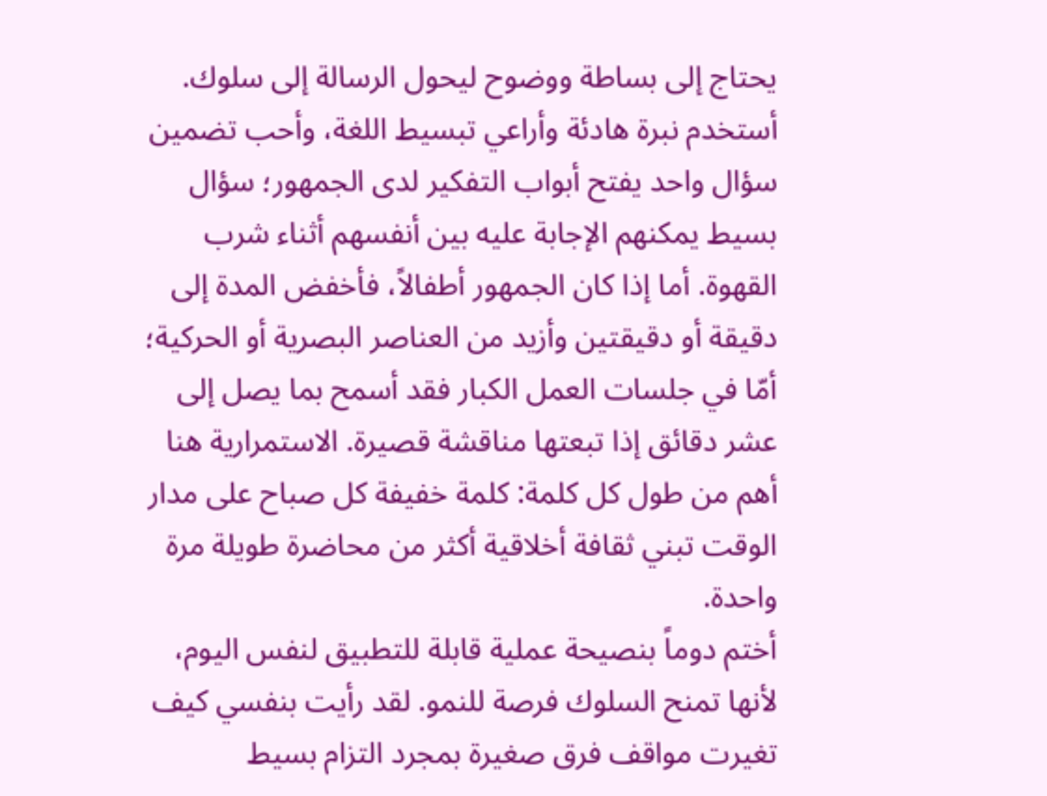يحتاج إلى بساطة ووضوح ليحول الرسالة إلى سلوك.
أستخدم نبرة هادئة وأراعي تبسيط اللغة، وأحب تضمين سؤال واحد يفتح أبواب التفكير لدى الجمهور؛ سؤال بسيط يمكنهم الإجابة عليه بين أنفسهم أثناء شرب القهوة. أما إذا كان الجمهور أطفالاً، فأخفض المدة إلى دقيقة أو دقيقتين وأزيد من العناصر البصرية أو الحركية؛ أمّا في جلسات العمل الكبار فقد أسمح بما يصل إلى عشر دقائق إذا تبعتها مناقشة قصيرة. الاستمرارية هنا أهم من طول كل كلمة: كلمة خفيفة كل صباح على مدار الوقت تبني ثقافة أخلاقية أكثر من محاضرة طويلة مرة واحدة.
أختم دوماً بنصيحة عملية قابلة للتطبيق لنفس اليوم، لأنها تمنح السلوك فرصة للنمو. لقد رأيت بنفسي كيف تغيرت مواقف فرق صغيرة بمجرد التزام بسيط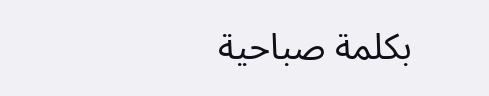بكلمة صباحية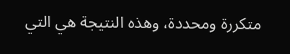متكررة ومحددة، وهذه النتيجة هي التي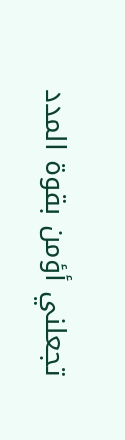تجعلني أؤمن بقوة المدد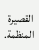القصيرة المنظمة.